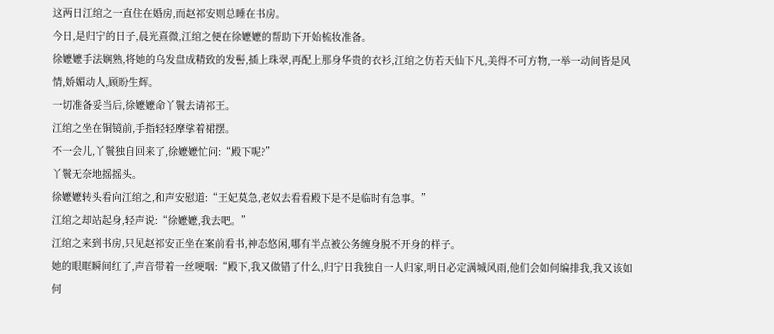这两日江绾之一直住在婚房,而赵祁安则总睡在书房。
今日,是归宁的日子,晨光熹微,江绾之便在徐嬷嬷的帮助下开始梳妆准备。
徐嬷嬷手法娴熟,将她的乌发盘成精致的发髻,插上珠翠,再配上那身华贵的衣衫,江绾之仿若天仙下凡,美得不可方物,一举一动间皆是风情,娇媚动人,顾盼生辉。
一切准备妥当后,徐嬷嬷命丫鬟去请祁王。
江绾之坐在铜镜前,手指轻轻摩挲着裙摆。
不一会儿,丫鬟独自回来了,徐嬷嬷忙问:“殿下呢?”
丫鬟无奈地摇摇头。
徐嬷嬷转头看向江绾之,和声安慰道:“王妃莫急,老奴去看看殿下是不是临时有急事。”
江绾之却站起身,轻声说:“徐嬷嬷,我去吧。”
江绾之来到书房,只见赵祁安正坐在案前看书,神态悠闲,哪有半点被公务缠身脱不开身的样子。
她的眼眶瞬间红了,声音带着一丝哽咽:“殿下,我又做错了什么,归宁日我独自一人归家,明日必定满城风雨,他们会如何编排我,我又该如何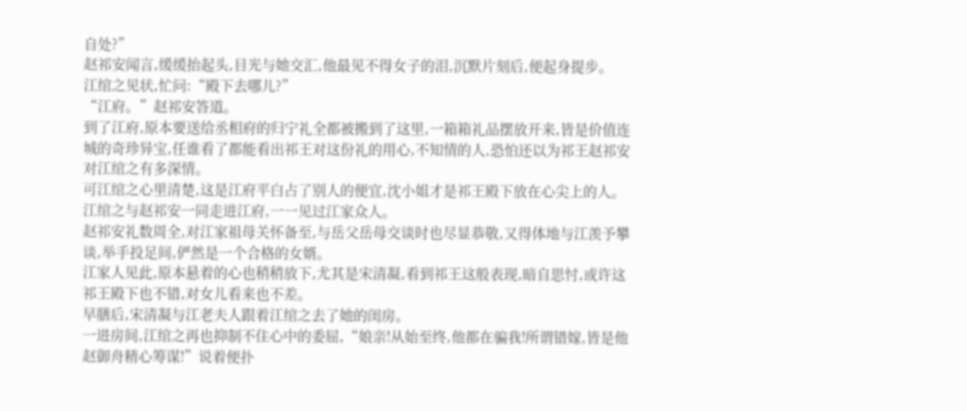自处?”
赵祁安闻言,缓缓抬起头,目光与她交汇,他最见不得女子的泪,沉默片刻后,便起身提步。
江绾之见状,忙问:“殿下去哪儿?”
“江府。”赵祁安答道。
到了江府,原本要送给丞相府的归宁礼全都被搬到了这里,一箱箱礼品摆放开来,皆是价值连城的奇珍异宝,任谁看了都能看出祁王对这份礼的用心,不知情的人,恐怕还以为祁王赵祁安对江绾之有多深情。
可江绾之心里清楚,这是江府平白占了别人的便宜,沈小姐才是祁王殿下放在心尖上的人。
江绾之与赵祁安一同走进江府,一一见过江家众人。
赵祁安礼数周全,对江家祖母关怀备至,与岳父岳母交谈时也尽显恭敬,又得体地与江羡予攀谈,举手投足间,俨然是一个合格的女婿。
江家人见此,原本悬着的心也稍稍放下,尤其是宋清凝,看到祁王这般表现,暗自思忖,或许这祁王殿下也不错,对女儿看来也不差。
早膳后,宋清凝与江老夫人跟着江绾之去了她的闺房。
一进房间,江绾之再也抑制不住心中的委屈,“娘亲!从始至终,他都在骗我!所谓错嫁,皆是他赵御舟精心筹谋!”说着便扑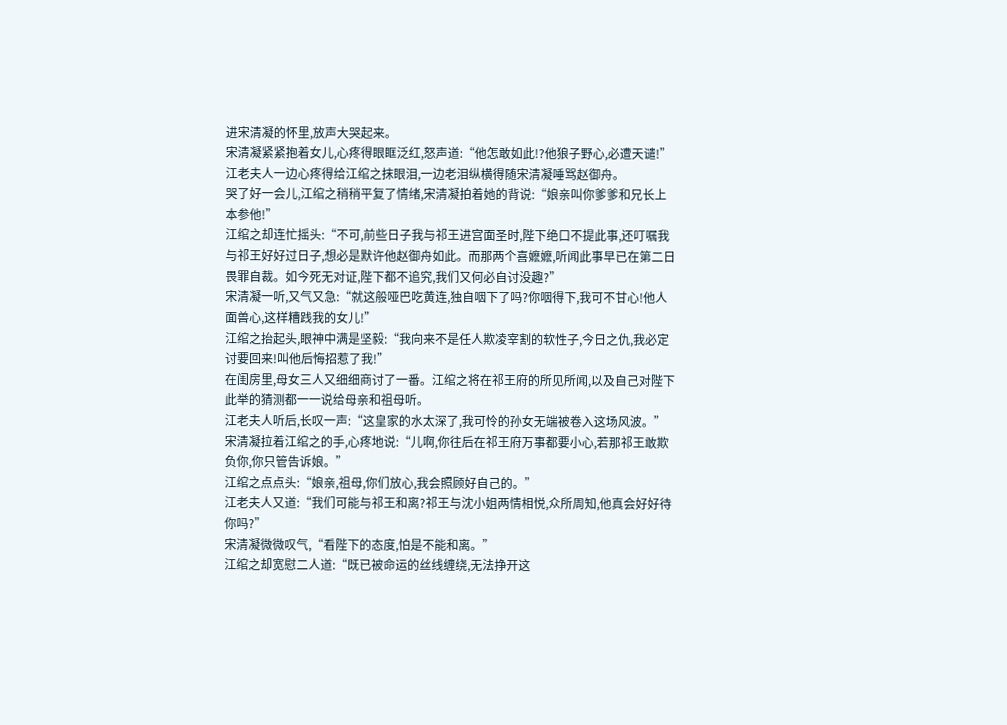进宋清凝的怀里,放声大哭起来。
宋清凝紧紧抱着女儿,心疼得眼眶泛红,怒声道:“他怎敢如此!?他狼子野心,必遭天谴!”
江老夫人一边心疼得给江绾之抹眼泪,一边老泪纵横得随宋清凝唾骂赵御舟。
哭了好一会儿,江绾之稍稍平复了情绪,宋清凝拍着她的背说:“娘亲叫你爹爹和兄长上本参他!”
江绾之却连忙摇头:“不可,前些日子我与祁王进宫面圣时,陛下绝口不提此事,还叮嘱我与祁王好好过日子,想必是默许他赵御舟如此。而那两个喜嬷嬷,听闻此事早已在第二日畏罪自裁。如今死无对证,陛下都不追究,我们又何必自讨没趣?”
宋清凝一听,又气又急:“就这般哑巴吃黄连,独自咽下了吗?你咽得下,我可不甘心!他人面兽心,这样糟践我的女儿!”
江绾之抬起头,眼神中满是坚毅:“我向来不是任人欺凌宰割的软性子,今日之仇,我必定讨要回来!叫他后悔招惹了我!”
在闺房里,母女三人又细细商讨了一番。江绾之将在祁王府的所见所闻,以及自己对陛下此举的猜测都一一说给母亲和祖母听。
江老夫人听后,长叹一声:“这皇家的水太深了,我可怜的孙女无端被卷入这场风波。”
宋清凝拉着江绾之的手,心疼地说:“儿啊,你往后在祁王府万事都要小心,若那祁王敢欺负你,你只管告诉娘。”
江绾之点点头:“娘亲,祖母,你们放心,我会照顾好自己的。”
江老夫人又道:“我们可能与祁王和离?祁王与沈小姐两情相悦,众所周知,他真会好好待你吗?”
宋清凝微微叹气,“看陛下的态度,怕是不能和离。”
江绾之却宽慰二人道:“既已被命运的丝线缠绕,无法挣开这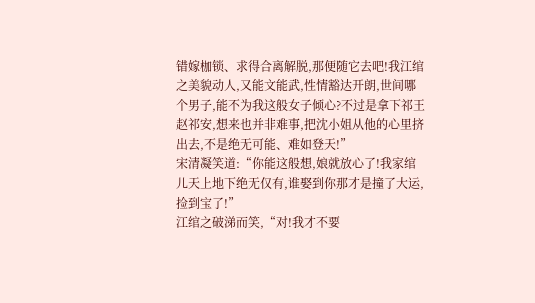错嫁枷锁、求得合离解脱,那便随它去吧!我江绾之美貌动人,又能文能武,性情豁达开朗,世间哪个男子,能不为我这般女子倾心?不过是拿下祁王赵祁安,想来也并非难事,把沈小姐从他的心里挤出去,不是绝无可能、难如登天!”
宋清凝笑道:“你能这般想,娘就放心了!我家绾儿天上地下绝无仅有,谁娶到你那才是撞了大运,捡到宝了!”
江绾之破涕而笑,“对!我才不要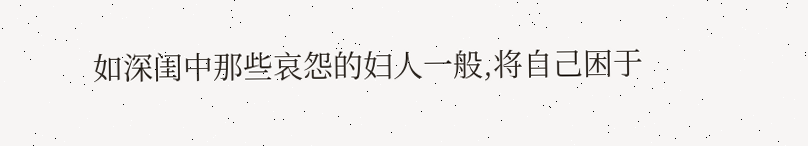如深闺中那些哀怨的妇人一般,将自己困于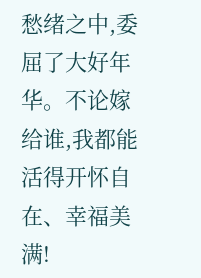愁绪之中,委屈了大好年华。不论嫁给谁,我都能活得开怀自在、幸福美满!